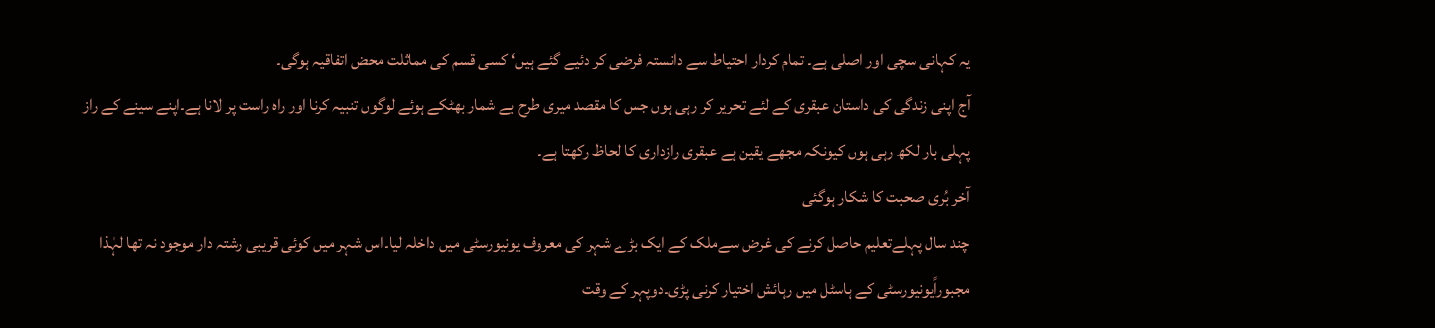یہ کہانی سچی اور اصلی ہے۔ تمام کردار احتیاط سے دانستہ فرضی کر دئیے گئے ہیں‘ کسی قسم کی مماثلت محض اتفاقیہ ہوگی۔
آج اپنی زندگی کی داستان عبقری کے لئے تحریر کر رہی ہوں جس کا مقصد میری طرح بے شمار بھٹکے ہوئے لوگوں تنبیہ کرنا اور راہ راست پر لانا ہے۔اپنے سینے کے راز پہلی بار لکھ رہی ہوں کیونکہ مجھے یقین ہے عبقری رازداری کا لحاظ رکھتا ہے۔
آخر بُری صحبت کا شکار ہوگئی
چند سال پہلےتعلیم حاصل کرنے کی غرض سےملک کے ایک بڑے شہر کی معروف یونیورسٹی میں داخلہ لیا۔اس شہر میں کوئی قریبی رشتہ دار موجود نہ تھا لہٰذا مجبوراًیونیورسٹی کے ہاسٹل میں رہائش اختیار کرنی پڑی۔دوپہر کے وقت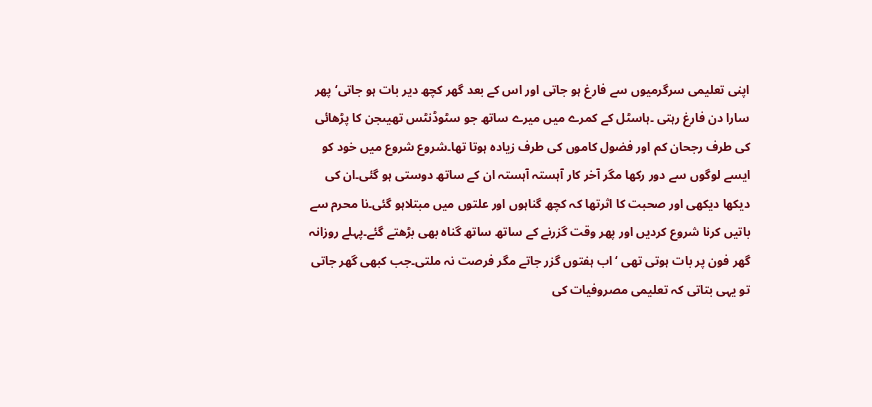اپنی تعلیمی سرگرمیوں سے فارغ ہو جاتی اور اس کے بعد گھر کچھ دیر بات ہو جاتی‘پھر سارا دن فارغ رہتی ۔ہاسٹل کے کمرے میں میرے ساتھ جو سٹوڈنٹس تھیںجن کا پڑھائی کی طرف رجحان کم اور فضول کاموں کی طرف زیادہ ہوتا تھا۔شروع شروع میں خود کو ایسے لوگوں سے دور رکھا مگر آخر کار آہستہ آہستہ ان کے ساتھ دوستی ہو گئی۔ان کی دیکھا دیکھی اور صحبت کا اثرتھا کہ کچھ گناہوں اور علتوں میں مبتلاہو گئی۔نا محرم سے باتیں کرنا شروع کردیں اور پھر وقت گزرنے کے ساتھ ساتھ گناہ بھی بڑھتے گئے۔پہلے روزانہ گھر فون پر بات ہوتی تھی ‘اب ہفتوں گزر جاتے مگر فرصت نہ ملتی۔جب کبھی گھر جاتی تو یہی بتاتی کہ تعلیمی مصروفیات کی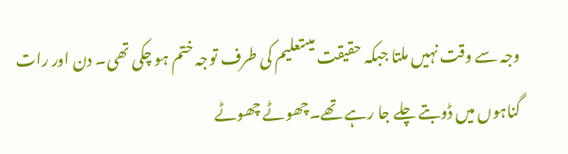وجہ سے وقت نہیں ملتا جبکہ حقیقت میںتعلیم کی طرف توجہ ختم ہو چکی تھی۔ دن اور رات گناہوں میں ڈوبتے چلے جا رہے تھے۔چھوٹے چھوٹے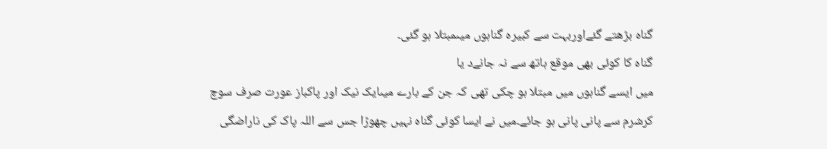گناہ بڑھتے گئےاوربہت سے کبیرہ گناہوں میںمبتلا ہو گئی۔
گناہ کا کوئی بھی موقع ہاتھ سے نہ جانےد یا
میں ایسے گناہوں میں مبتلا ہو چکی تھی کہ جن کے بارے میںایک نیک اور پاکباز عورت صرف سوچ کرشرم سے پانی پانی ہو جائے۔میں نے ایسا کوئی گناہ نہیں چھوڑا جس سے اللہ پاک کی ناراضگی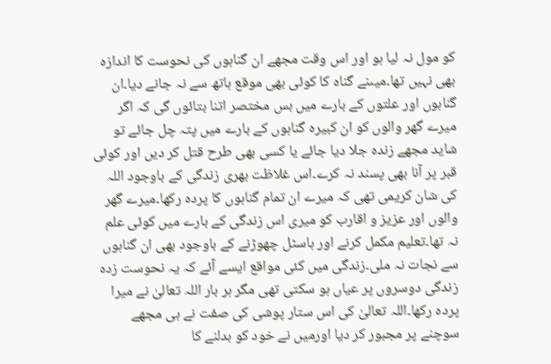کو مول نہ لیا ہو اور اس وقت مجھے ان گناہوں کی نحوست کا اندازہ بھی نہیں تھا۔میںنے گناہ کا کوئی بھی موقع ہاتھ سے نہ جانے دیا۔ان گناہوں اور علتوں کے بارے میں بس مختصر اتنا بتائوں گی کہ اگر میرے گھر والوں کو ان کبیرہ گناہوں کے بارے میں پتہ چل جائے تو شاید مجھے زندہ جلا دیا جائے یا کسی بھی طرح قتل کر دیں اور کوئی قبر پر آنا بھی پسند نہ کرے۔اس غلاظت بھری زندگی کے باوجود اللہ کی شان کریمی تھی کہ میرے ان تمام گناہوں کا پردہ رکھا۔میرے گھر والوں اور عزیز و اقارب کو میری اس زندگی کے بارے میں کوئی علم نہ تھا۔تعلیم مکمل کرنے اور ہاسٹل چھوڑنے کے باوجود بھی ان گناہوں سے نجات نہ ملی۔زندگی میں کئی مواقع ایسے آئے کہ یہ نحوست زدہ زندگی دوسروں پر عیاں ہو سکتی تھی مگر ہر بار اللہ تعالیٰ نے میرا پردہ رکھا۔اللہ تعالیٰ کی اس ستار پوشی کی صفت نے ہی مجھے سوچنے پر مجبور کر دیا اورمیں نے خود کو بدلنے کا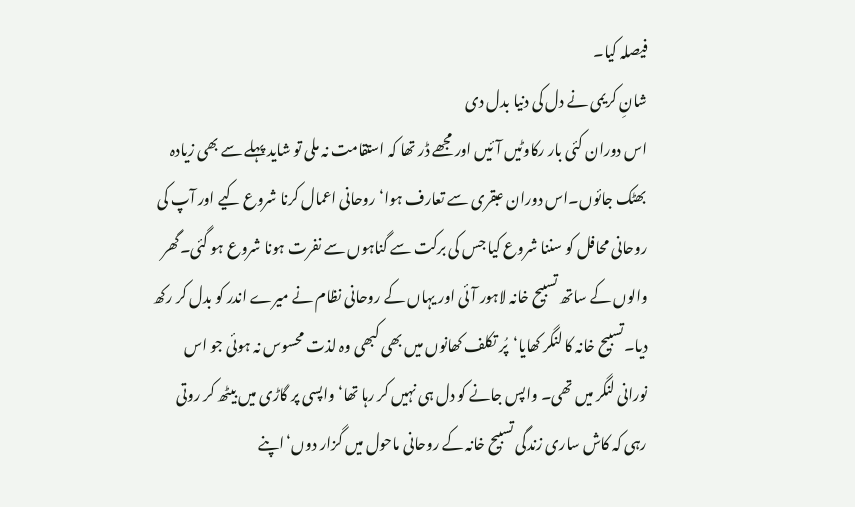فیصلہ کیا۔
شانِ کریمی نے دل کی دنیا بدل دی
اس دوران کئی بار رکاوٹیں آئیں اور مجھے ڈر تھا کہ استقامت نہ ملی تو شاید پہلے سے بھی زیادہ بھٹک جائوں۔اس دوران عبقری سے تعارف ہوا‘روحانی اعمال کرنا شروع کیے اور آپ کی روحانی محافل کو سننا شروع کیا جس کی برکت سے گناہوں سے نفرت ہونا شروع ہو گئی۔گھر والوں کے ساتھ تسبیح خانہ لاہور آئی اور یہاں کے روحانی نظام نے میرے اندر کو بدل کر رکھ دیا۔تسبیح خانہ کا لنگر کھایا‘پُر تکلف کھانوں میں بھی کبھی وہ لذت محسوس نہ ہوئی جو اس نورانی لنگر میں تھی۔ واپس جانے کو دل ہی نہیں کر رہا تھا‘واپسی پر گاڑی میں بیٹھ کر روتی رہی کہ کاش ساری زندگی تسبیح خانہ کے روحانی ماحول میں گزار دوں‘اپنے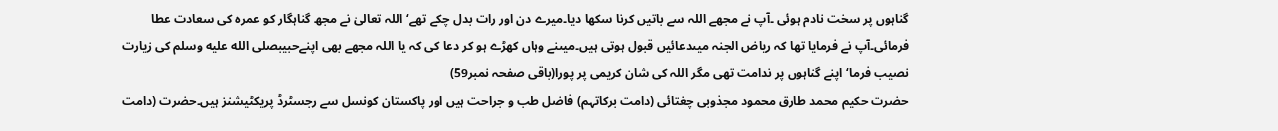گناہوں پر سخت نادم ہوئی ۔آپ نے مجھے اللہ سے باتیں کرنا سکھا دیا۔میرے دن اور رات بدل چکے تھے‘اللہ تعالیٰ نے مجھ گناہگار کو عمرہ کی سعادت عطا فرمائی۔آپ نے فرمایا تھا کہ ریاض الجنہ میںدعائیں قبول ہوتی ہیں۔میںنے وہاں کھڑے ہو کر دعا کی کہ یا اللہ مجھے بھی اپنےحبیبصلى الله عليه وسلم کی زیارت نصیب فرما‘اپنے گناہوں پر ندامت تھی مگر اللہ کی شان کریمی پر پورا(باقی صفحہ نمبر59)
حضرت حکیم محمد طارق محمود مجذوبی چغتائی (دامت برکاتہم) فاضل طب و جراحت ہیں اور پاکستان کونسل سے رجسٹرڈ پریکٹیشنز ہیں۔حضرت (دامت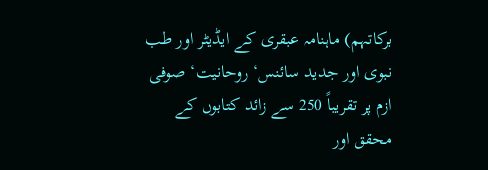برکاتہم) ماہنامہ عبقری کے ایڈیٹر اور طب نبوی اور جدید سائنس‘ روحانیت‘ صوفی ازم پر تقریباً 250 سے زائد کتابوں کے محقق اور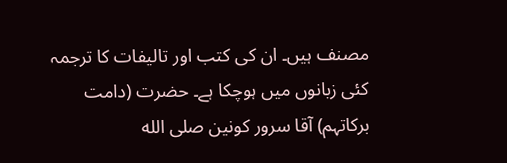مصنف ہیں۔ ان کی کتب اور تالیفات کا ترجمہ کئی زبانوں میں ہوچکا ہے۔ حضرت (دامت برکاتہم) آقا سرور کونین صلى الله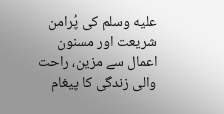عليه وسلم کی پُرامن شریعت اور مسنون اعمال سے مزین، راحت والی زندگی کا پیغام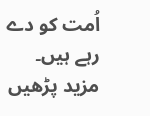اُمت کو دے رہے ہیں۔ مزید پڑھیں